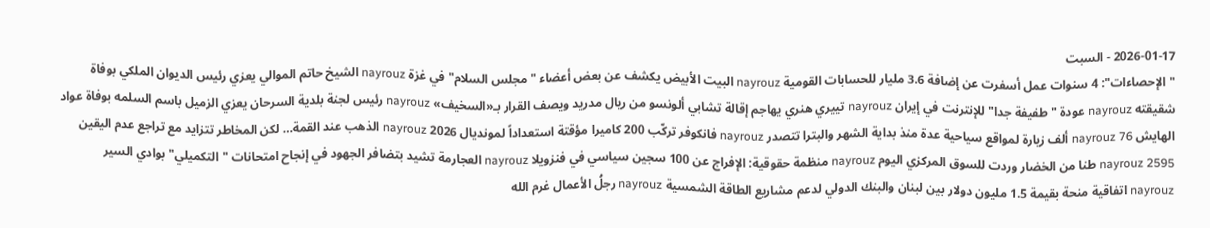2026-01-17 - السبت
"الإحصاءات": 4 سنوات عمل أسفرت عن إضافة 3.6 مليار للحسابات القومية nayrouz البيت الأبيض يكشف عن بعض أعضاء "مجلس السلام" في غزة nayrouz الشيخ حاتم الموالي يعزي رئيس الديوان الملكي بوفاة شقيقته nayrouz عودة "طفيفة جدا" للإنترنت في إيران nayrouz تييري هنري يهاجم إقالة تشابي ألونسو من ريال مدريد ويصف القرار بـ«السخيف» nayrouz رئيس لجنة بلدية السرحان يعزي الزميل باسم السلمه بوفاة عواد الهايش nayrouz 76 ألف زيارة لمواقع سياحية عدة منذ بداية الشهر والبترا تتصدر nayrouz فانكوفر تركّب 200 كاميرا مؤقتة استعداداً لمونديال 2026 nayrouz الذهب عند القمة… لكن المخاطر تتزايد مع تراجع عدم اليقين nayrouz 2595 طنا من الخضار وردت للسوق المركزي اليوم nayrouz منظمة حقوقية: الإفراج عن 100 سجين سياسي في فنزويلا nayrouz العجارمة تشيد بتضافر الجهود في إنجاح امتحانات "التكميلي" بوادي السير nayrouz اتفاقية منحة بقيمة 1.5 مليون دولار بين لبنان والبنك الدولي لدعم مشاريع الطاقة الشمسية nayrouz رجلُ الأعمال غرم الله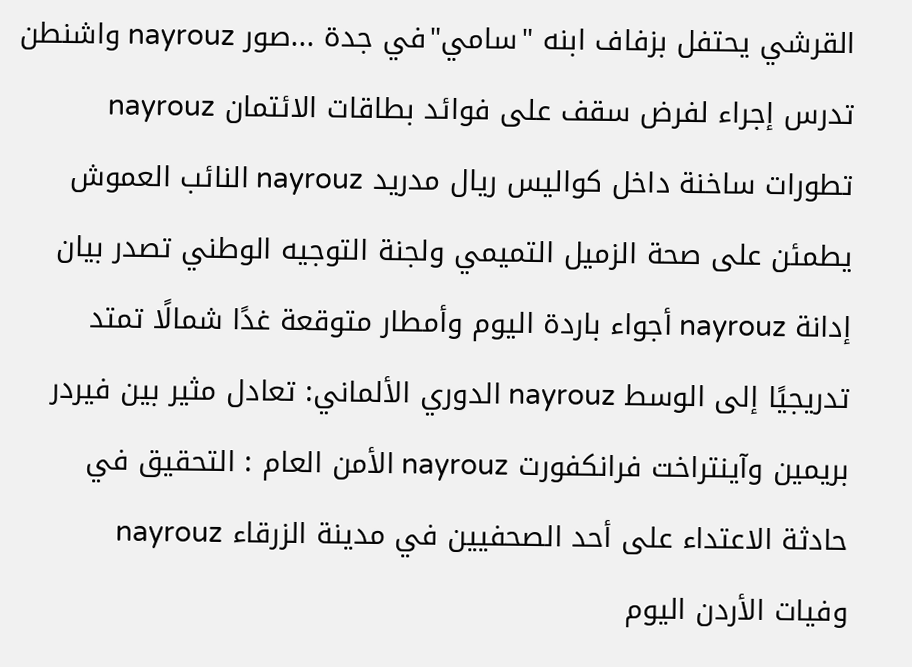القرشي يحتفل بزفاف ابنه "سامي"في جدة ...صور nayrouz واشنطن تدرس إجراء لفرض سقف على فوائد بطاقات الائتمان nayrouz تطورات ساخنة داخل كواليس ريال مدريد nayrouz النائب العموش يطمئن على صحة الزميل التميمي ولجنة التوجيه الوطني تصدر بيان إدانة nayrouz أجواء باردة اليوم وأمطار متوقعة غدًا شمالًا تمتد تدريجيًا إلى الوسط nayrouz الدوري الألماني: تعادل مثير بين فيردر بريمين وآينتراخت فرانكفورت nayrouz الأمن العام : التحقيق في حادثة الاعتداء على أحد الصحفيين في مدينة الزرقاء nayrouz
وفيات الأردن اليوم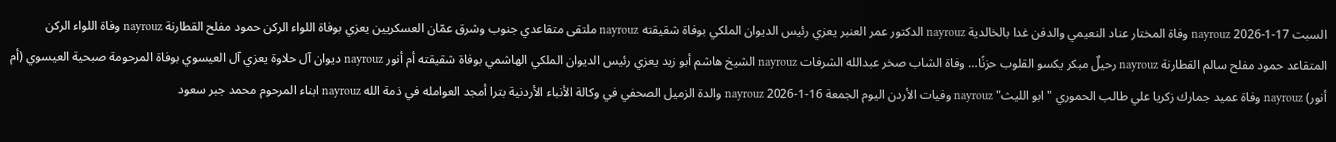السبت 17-1-2026 nayrouz وفاة المختار عناد النعيمي والدفن غدا بالخالدية nayrouz الدكتور عمر العنبر يعزي رئيس الديوان الملكي بوفاة شقيقته nayrouz ملتقى متقاعدي جنوب وشرق عمّان العسكريين يعزي بوفاة اللواء الركن حمود مفلح القطارنة nayrouz وفاة اللواء الركن المتقاعد حمود مفلح سالم القطارنة nayrouz رحيلٌ مبكر يكسو القلوب حزنًا… وفاة الشاب صخر عبدالله الشرفات nayrouz الشيخ هاشم أبو زيد يعزي رئيس الديوان الملكي الهاشمي بوفاة شقيقته أم أنور nayrouz ديوان آل حلاوة يعزي آل العيسوي بوفاة المرحومة صبحية العيسوي (أم أنور) nayrouz وفاة عميد جمارك زكريا علي طالب الحموري "ابو الليث" nayrouz وفيات الأردن اليوم الجمعة 16-1-2026 nayrouz والدة الزميل الصحفي في وكالة الأنباء الأردنية بترا أمجد العوامله في ذمة الله nayrouz ابناء المرحوم محمد جبر سعود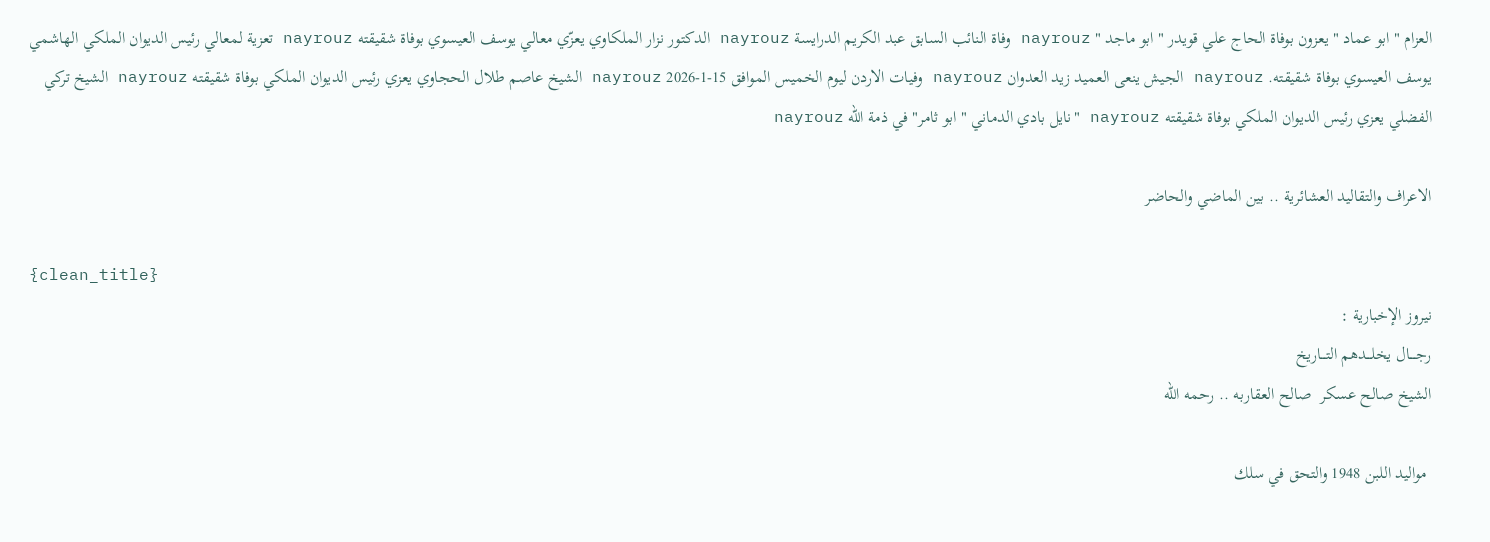العزام " ابو عماد " يعزون بوفاة الحاج علي قويدر "ابو ماجد " nayrouz وفاة النائب السابق عبد الكريم الدرايسة nayrouz الدكتور نزار الملكاوي يعزّي معالي يوسف العيسوي بوفاة شقيقته nayrouz تعزية لمعالي رئيس الديوان الملكي الهاشمي يوسف العيسوي بوفاة شقيقته. nayrouz الجيش ينعى العميد زيد العدوان nayrouz وفيات الاردن ليوم الخميس الموافق 15-1-2026 nayrouz الشيخ عاصم طلال الحجاوي يعزي رئيس الديوان الملكي بوفاة شقيقته nayrouz الشيخ تركي الفضلي يعزي رئيس الديوان الملكي بوفاة شقيقته nayrouz "نايل بادي الدماني " ابو ثامر" في ذمة الله nayrouz

الاعراف والتقاليد العشائرية .. بين الماضي والحاضر

{clean_title}
نيروز الإخبارية :
رجــــال يخلـــدهم التـــاريخ
الشيخ صالح عسكر  صالح العقاربه .. رحمه الله

 مواليد اللبن 1948 والتحق في سلك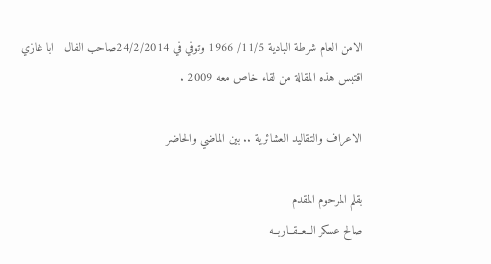الامن العام شرطة البادية 11/5/ 1966 وتوفي في 24/2/2014صاحب الفال   ابا غازي اقتبس هذه المقالة من لقاء خاص معه 2009 .

الاعراف والتقاليد العشائرية .. بين الماضي والحاضر

بقلم المرحوم المقدم
صالح عسكر الــعــقــاربــه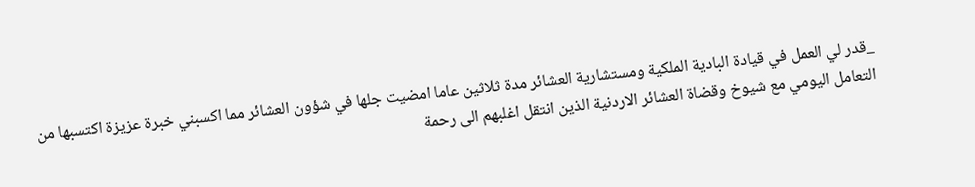_قدر لي العمل في قيادة البادية الملكية ومستشارية العشائر مدة ثلاثين عاما امضيت جلها في شؤون العشائر مما اكسبني خبرة عزيزة اكتسبها من التعامل اليومي مع شيوخ وقضاة العشائر الاردنية الذين انتقل اغلبهم الى رحمة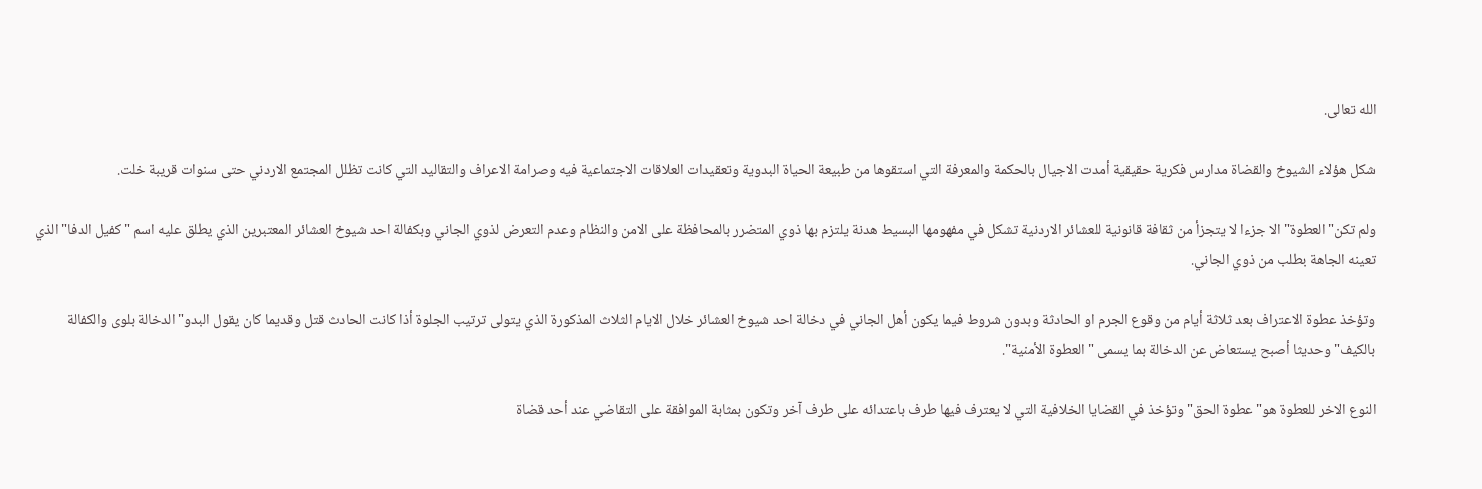الله تعالى.

شكل هؤلاء الشيوخ والقضاة مدارس فكرية حقيقية أمدت الاجيال بالحكمة والمعرفة التي استقوها من طبيعة الحياة البدوية وتعقيدات العلاقات الاجتماعية فيه وصرامة الاعراف والتقاليد التي كانت تظلل المجتمع الاردني حتى سنوات قريبة خلت.

ولم تكن"العطوة"الا جزءا لا يتجزأ من ثقافة قانونية للعشائر الاردنية تشكل في مفهومها البسيط هدنة يلتزم بها ذوي المتضرر بالمحافظة على الامن والنظام وعدم التعرض لذوي الجاني وبكفالة احد شيوخ العشائر المعتبرين الذي يطلق عليه اسم "كفيل الدفا" الذي تعينه الجاهة بطلب من ذوي الجاني.

وتؤخذ عطوة الاعتراف بعد ثلاثة أيام من وقوع الجرم او الحادثة وبدون شروط فيما يكون أهل الجاني في دخالة احد شيوخ العشائر خلال الايام الثلاث المذكورة الذي يتولى ترتيب الجلوة أذا كانت الحادث قتل وقديما كان يقول البدو"الدخالة بلوى والكفالة بالكيف"وحديثا أصبح يستعاض عن الدخالة بما يسمى "العطوة الأمنية".

النوع الاخر للعطوة هو"عطوة الحق"وتؤخذ في القضايا الخلافية التي لا يعترف فيها طرف باعتدائه على طرف آخر وتكون بمثابة الموافقة على التقاضي عند أحد قضاة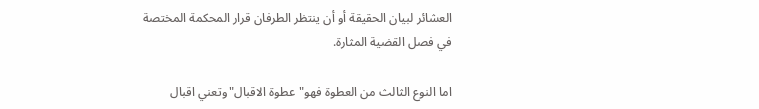العشائر لبيان الحقيقة أو أن ينتظر الطرفان قرار المحكمة المختصة في فصل القضية المثارة.

اما النوع الثالث من العطوة فهو"عطوة الاقبال"وتعني اقبال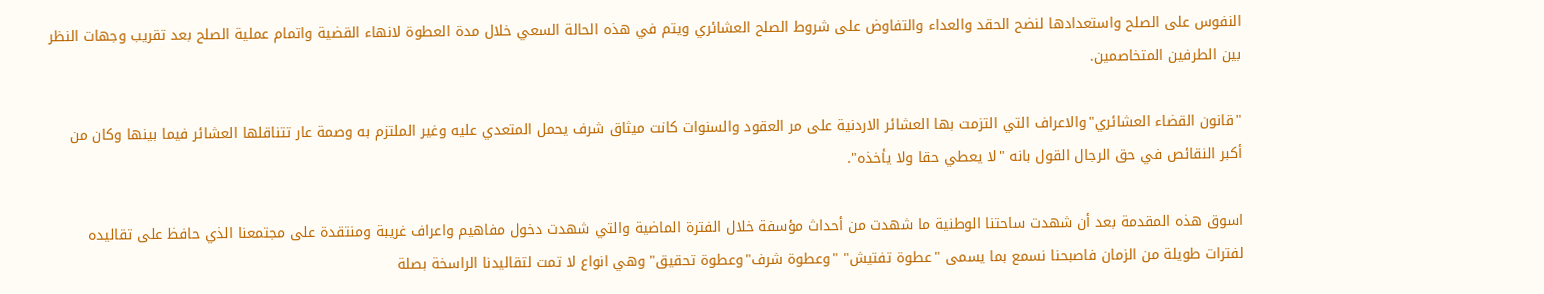النفوس على الصلح واستعدادها لنضح الحقد والعداء والتفاوض على شروط الصلح العشائري ويتم في هذه الحالة السعي خلال مدة العطوة لانهاء القضية واتمام عملية الصلح بعد تقريب وجهات النظر بين الطرفين المتخاصمين.

"قانون القضاء العشائري"والاعراف التي التزمت بها العشائر الاردنية على مر العقود والسنوات كانت ميثاق شرف يحمل المتعدي عليه وغير الملتزم به وصمة عار تتناقلها العشائر فيما بينها وكان من أكبر النقائص في حق الرجال القول بانه "لا يعطي حقا ولا يأخذه".

اسوق هذه المقدمة بعد أن شهدت ساحتنا الوطنية ما شهدت من أحداث مؤسفة خلال الفترة الماضية والتي شهدت دخول مفاهيم واعراف غريبة ومنتقدة على مجتمعنا الذي حافظ على تقاليده لفترات طويلة من الزمان فاصبحنا نسمع بما يسمى "عطوة تفتيش" "وعطوة شرف"وعطوة تحقيق" وهي انواع لا تمت لتقاليدنا الراسخة بصلة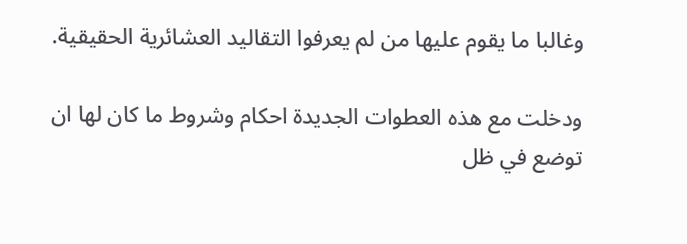وغالبا ما يقوم عليها من لم يعرفوا التقاليد العشائرية الحقيقية.

ودخلت مع هذه العطوات الجديدة احكام وشروط ما كان لها ان توضع في ظل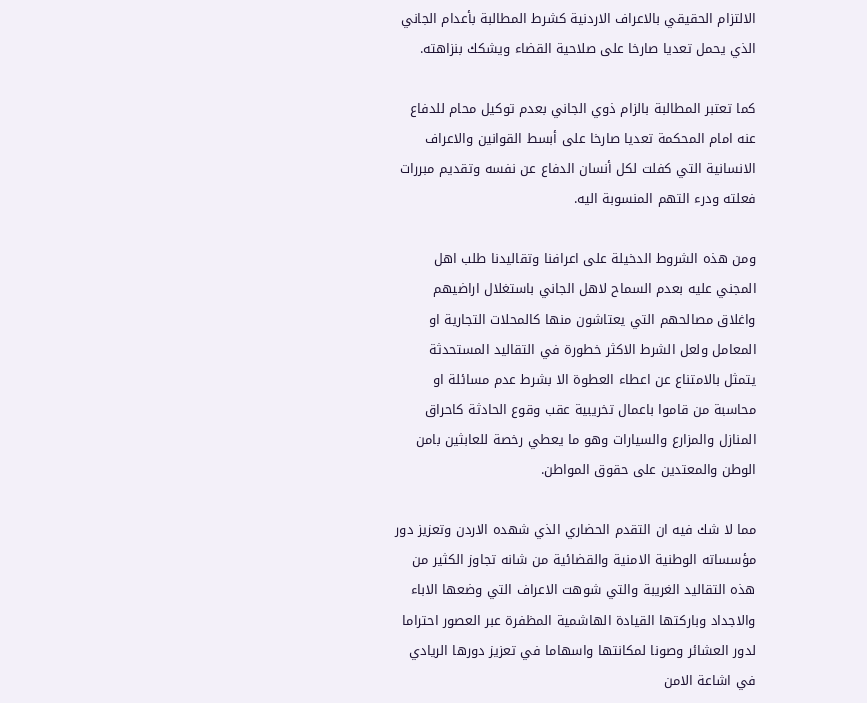الالتزام الحقيقي بالاعراف الاردنية كشرط المطالبة بأعدام الجاني الذي يحمل تعديا صارخا على صلاحية القضاء ويشكك بنزاهته.

كما تعتبر المطالبة بالزام ذوي الجاني بعدم توكيل محام للدفاع عنه امام المحكمة تعديا صارخا على أبسط القوانين والاعراف الانسانية التي كفلت لكل أنسان الدفاع عن نفسه وتقديم مبررات فعلته ودرء التهم المنسوبة اليه.

ومن هذه الشروط الدخيلة على اعرافنا وتقاليدنا طلب اهل المجني عليه بعدم السماح لاهل الجاني باستغلال اراضيهم واغلاق مصالحهم التي يعتاشون منها كالمحلات التجارية او المعامل ولعل الشرط الاكثر خطورة في التقاليد المستحدثة يتمثل بالامتناع عن اعطاء العطوة الا بشرط عدم مسائلة او محاسبة من قاموا باعمال تخريبية عقب وقوع الحادثة كاحراق المنازل والمزارع والسيارات وهو ما يعطي رخصة للعابثين بامن الوطن والمعتدين على حقوق المواطن.

مما لا شك فيه ان التقدم الحضاري الذي شهده الاردن وتعزيز دور مؤسساته الوطنية الامنية والقضائية من شانه تجاوز الكثير من هذه التقاليد الغريبة والتي شوهت الاعراف التي وضعها الاباء والاجداد وباركتها القيادة الهاشمية المظفرة عبر العصور احتراما لدور العشائر وصونا لمكانتها واسهاما في تعزيز دورها الريادي في اشاعة الامن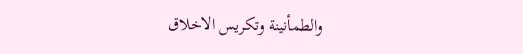والطمأنينة وتكريس الاخلاق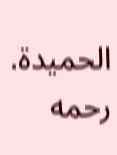الحميدة. رحمه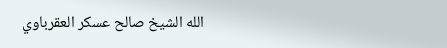الله الشيخ صالح عسكر العقرباوي